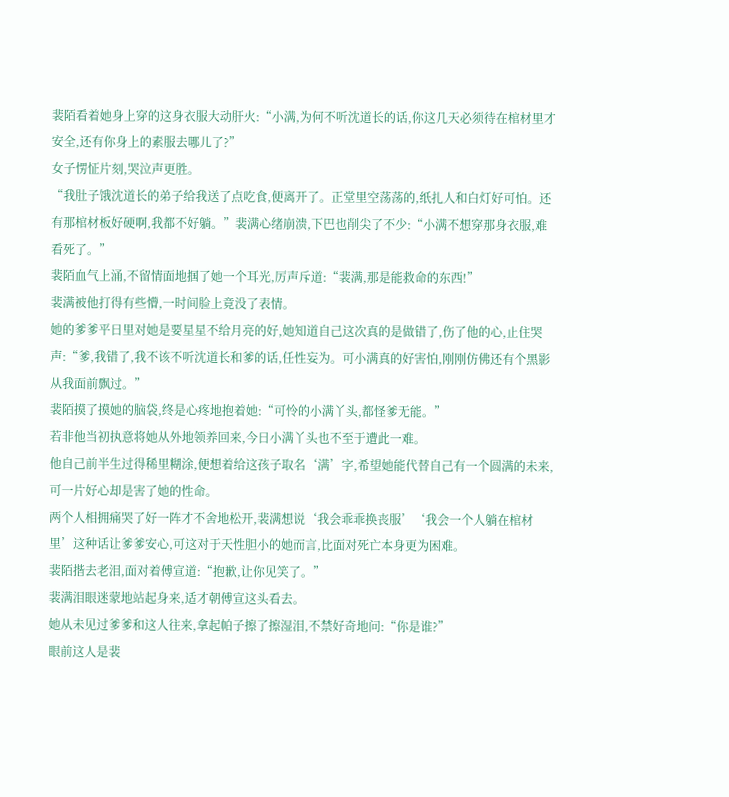裴陌看着她身上穿的这身衣服大动肝火:“小满,为何不听沈道长的话,你这几天必须待在棺材里才安全,还有你身上的素服去哪儿了?”
女子愣怔片刻,哭泣声更胜。
“我肚子饿沈道长的弟子给我送了点吃食,便离开了。正堂里空荡荡的,纸扎人和白灯好可怕。还有那棺材板好硬啊,我都不好躺。”裴满心绪崩溃,下巴也削尖了不少:“小满不想穿那身衣服,难看死了。”
裴陌血气上涌,不留情面地掴了她一个耳光,厉声斥道:“裴满,那是能救命的东西!”
裴满被他打得有些懵,一时间脸上竟没了表情。
她的爹爹平日里对她是要星星不给月亮的好,她知道自己这次真的是做错了,伤了他的心,止住哭声:“爹,我错了,我不该不听沈道长和爹的话,任性妄为。可小满真的好害怕,刚刚仿佛还有个黑影从我面前飘过。”
裴陌摸了摸她的脑袋,终是心疼地抱着她:“可怜的小满丫头,都怪爹无能。”
若非他当初执意将她从外地领养回来,今日小满丫头也不至于遭此一难。
他自己前半生过得稀里糊涂,便想着给这孩子取名‘满’字,希望她能代替自己有一个圆满的未来,可一片好心却是害了她的性命。
两个人相拥痛哭了好一阵才不舍地松开,裴满想说‘我会乖乖换丧服’‘我会一个人躺在棺材里’这种话让爹爹安心,可这对于天性胆小的她而言,比面对死亡本身更为困难。
裴陌揩去老泪,面对着傅宣道:“抱歉,让你见笑了。”
裴满泪眼迷蒙地站起身来,适才朝傅宣这头看去。
她从未见过爹爹和这人往来,拿起帕子擦了擦湿泪,不禁好奇地问:“你是谁?”
眼前这人是裴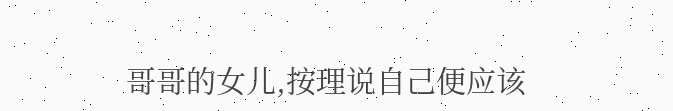哥哥的女儿,按理说自己便应该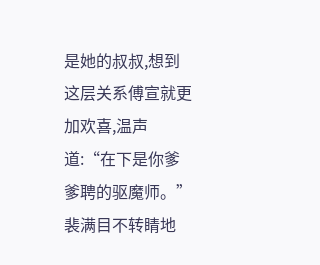是她的叔叔,想到这层关系傅宣就更加欢喜,温声道:“在下是你爹爹聘的驱魔师。”
裴满目不转睛地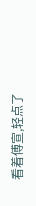看着傅宣,轻点了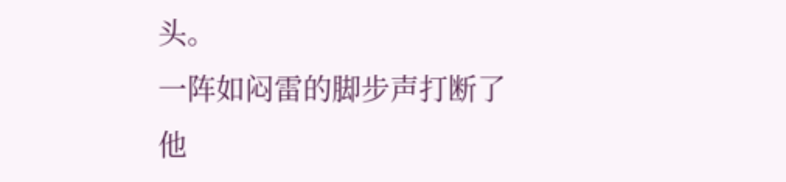头。
一阵如闷雷的脚步声打断了他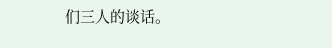们三人的谈话。